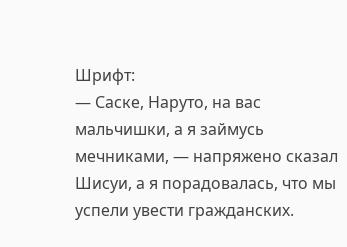Шрифт:
— Саске, Наруто, на вас мальчишки, а я займусь мечниками, — напряжено сказал Шисуи, а я порадовалась, что мы успели увести гражданских.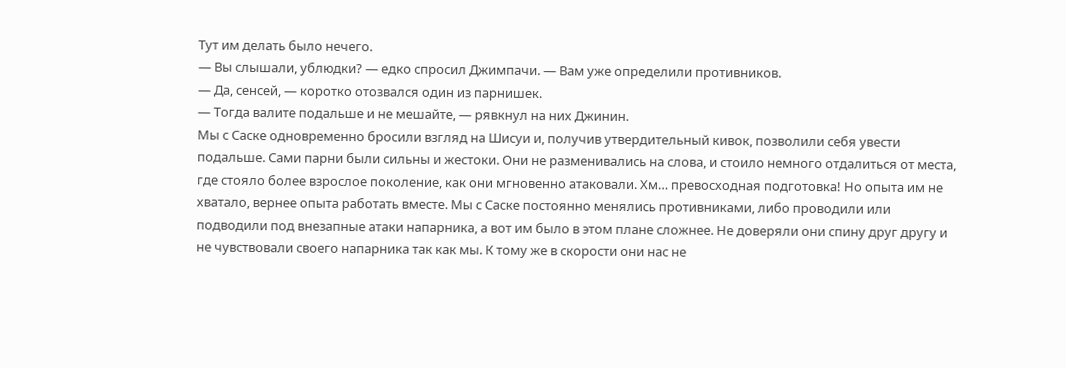Тут им делать было нечего.
— Вы слышали, ублюдки? — едко спросил Джимпачи. — Вам уже определили противников.
— Да, сенсей, — коротко отозвался один из парнишек.
— Тогда валите подальше и не мешайте, — рявкнул на них Джинин.
Мы с Саске одновременно бросили взгляд на Шисуи и, получив утвердительный кивок, позволили себя увести подальше. Сами парни были сильны и жестоки. Они не разменивались на слова, и стоило немного отдалиться от места, где стояло более взрослое поколение, как они мгновенно атаковали. Хм… превосходная подготовка! Но опыта им не хватало, вернее опыта работать вместе. Мы с Саске постоянно менялись противниками, либо проводили или подводили под внезапные атаки напарника, а вот им было в этом плане сложнее. Не доверяли они спину друг другу и не чувствовали своего напарника так как мы. К тому же в скорости они нас не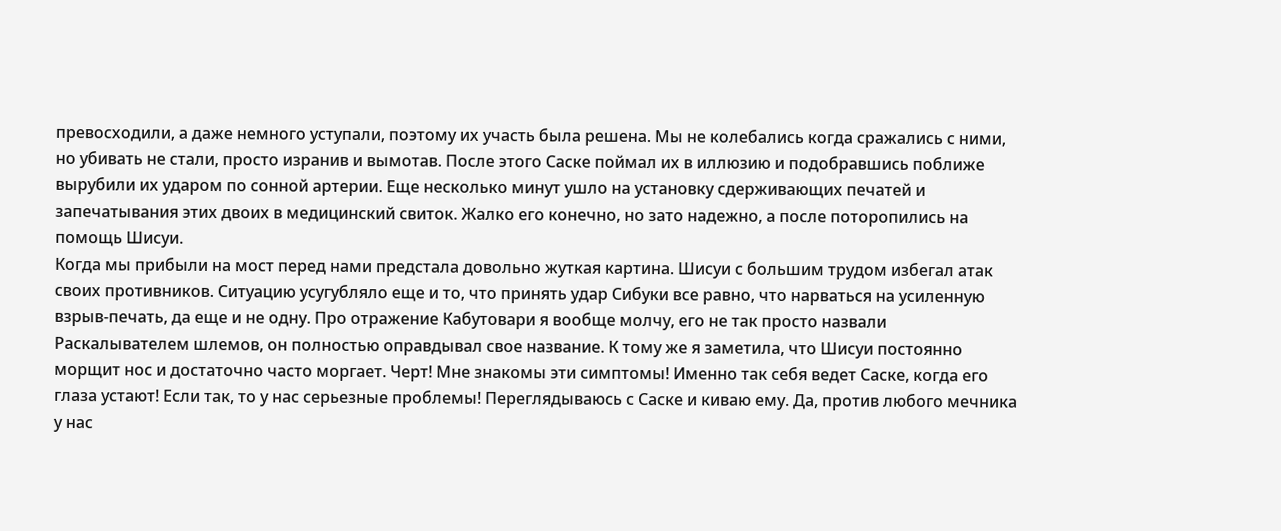превосходили, а даже немного уступали, поэтому их участь была решена. Мы не колебались когда сражались с ними, но убивать не стали, просто изранив и вымотав. После этого Саске поймал их в иллюзию и подобравшись поближе вырубили их ударом по сонной артерии. Еще несколько минут ушло на установку сдерживающих печатей и запечатывания этих двоих в медицинский свиток. Жалко его конечно, но зато надежно, а после поторопились на помощь Шисуи.
Когда мы прибыли на мост перед нами предстала довольно жуткая картина. Шисуи с большим трудом избегал атак своих противников. Ситуацию усугубляло еще и то, что принять удар Сибуки все равно, что нарваться на усиленную взрыв-печать, да еще и не одну. Про отражение Кабутовари я вообще молчу, его не так просто назвали Раскалывателем шлемов, он полностью оправдывал свое название. К тому же я заметила, что Шисуи постоянно морщит нос и достаточно часто моргает. Черт! Мне знакомы эти симптомы! Именно так себя ведет Саске, когда его глаза устают! Если так, то у нас серьезные проблемы! Переглядываюсь с Саске и киваю ему. Да, против любого мечника у нас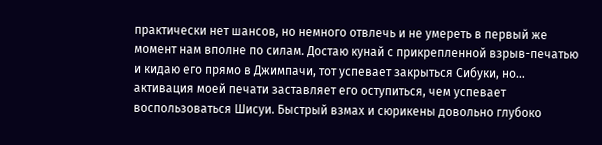практически нет шансов, но немного отвлечь и не умереть в первый же момент нам вполне по силам. Достаю кунай с прикрепленной взрыв-печатью и кидаю его прямо в Джимпачи, тот успевает закрыться Сибуки, но… активация моей печати заставляет его оступиться, чем успевает воспользоваться Шисуи. Быстрый взмах и сюрикены довольно глубоко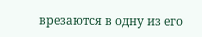врезаются в одну из его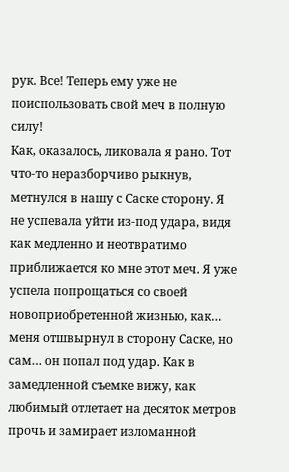рук. Все! Теперь ему уже не поиспользовать свой меч в полную силу!
Как, оказалось, ликовала я рано. Тот что-то неразборчиво рыкнув, метнулся в нашу с Саске сторону. Я не успевала уйти из-под удара, видя как медленно и неотвратимо приближается ко мне этот меч. Я уже успела попрощаться со своей новоприобретенной жизнью, как… меня отшвырнул в сторону Саске, но сам… он попал под удар. Как в замедленной съемке вижу, как любимый отлетает на десяток метров прочь и замирает изломанной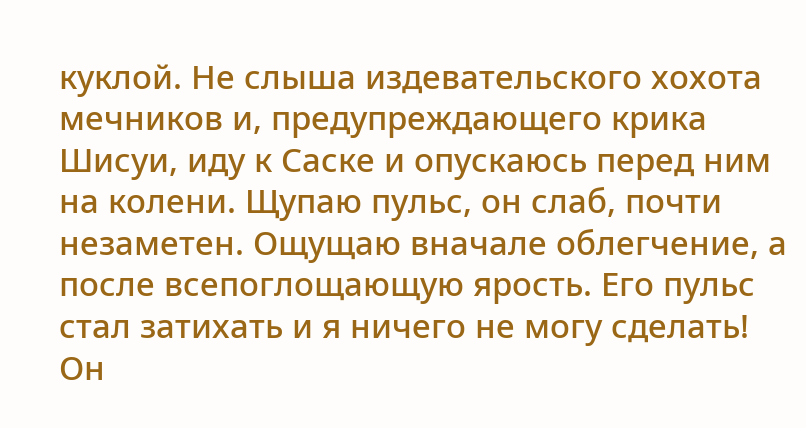куклой. Не слыша издевательского хохота мечников и, предупреждающего крика Шисуи, иду к Саске и опускаюсь перед ним на колени. Щупаю пульс, он слаб, почти незаметен. Ощущаю вначале облегчение, а после всепоглощающую ярость. Его пульс стал затихать и я ничего не могу сделать! Он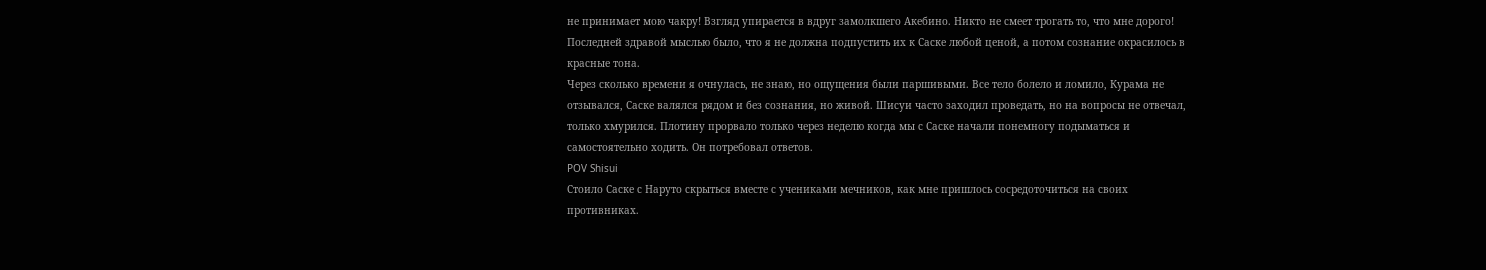не принимает мою чакру! Взгляд упирается в вдруг замолкшего Акебино. Никто не смеет трогать то, что мне дорого! Последней здравой мыслью было, что я не должна подпустить их к Саске любой ценой, а потом сознание окрасилось в красные тона.
Через сколько времени я очнулась, не знаю, но ощущения были паршивыми. Все тело болело и ломило, Курама не отзывался, Саске валялся рядом и без сознания, но живой. Шисуи часто заходил проведать, но на вопросы не отвечал, только хмурился. Плотину прорвало только через неделю когда мы с Саске начали понемногу подыматься и самостоятельно ходить. Он потребовал ответов.
POV Shisui
Стоило Саске с Наруто скрыться вместе с учениками мечников, как мне пришлось сосредоточиться на своих противниках.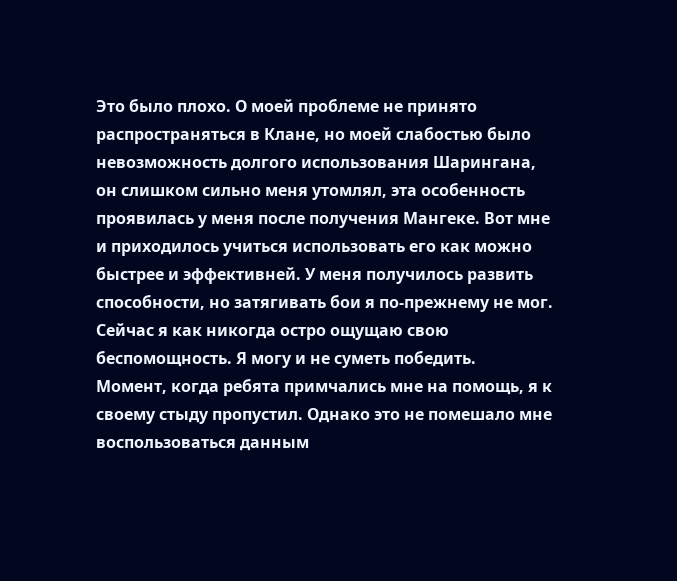Это было плохо. О моей проблеме не принято распространяться в Клане, но моей слабостью было невозможность долгого использования Шарингана, он слишком сильно меня утомлял, эта особенность проявилась у меня после получения Мангеке. Вот мне и приходилось учиться использовать его как можно быстрее и эффективней. У меня получилось развить способности, но затягивать бои я по-прежнему не мог. Сейчас я как никогда остро ощущаю свою беспомощность. Я могу и не суметь победить.
Момент, когда ребята примчались мне на помощь, я к своему стыду пропустил. Однако это не помешало мне воспользоваться данным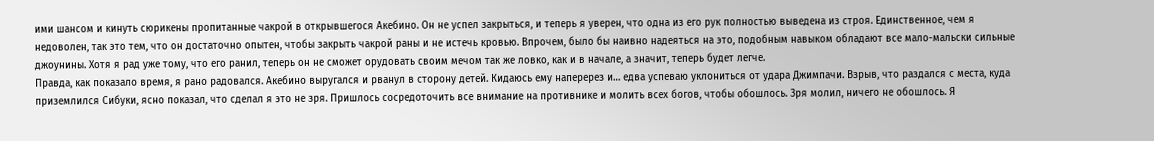ими шансом и кинуть сюрикены пропитанные чакрой в открывшегося Акебино. Он не успел закрыться, и теперь я уверен, что одна из его рук полностью выведена из строя. Единственное, чем я недоволен, так это тем, что он достаточно опытен, чтобы закрыть чакрой раны и не истечь кровью. Впрочем, было бы наивно надеяться на это, подобным навыком обладают все мало-мальски сильные джоунины. Хотя я рад уже тому, что его ранил, теперь он не сможет орудовать своим мечом так же ловко, как и в начале, а значит, теперь будет легче.
Правда, как показало время, я рано радовался. Акебино выругался и рванул в сторону детей. Кидаюсь ему наперерез и… едва успеваю уклониться от удара Джимпачи. Взрыв, что раздался с места, куда приземлился Сибуки, ясно показал, что сделал я это не зря. Пришлось сосредоточить все внимание на противнике и молить всех богов, чтобы обошлось. Зря молил, ничего не обошлось. Я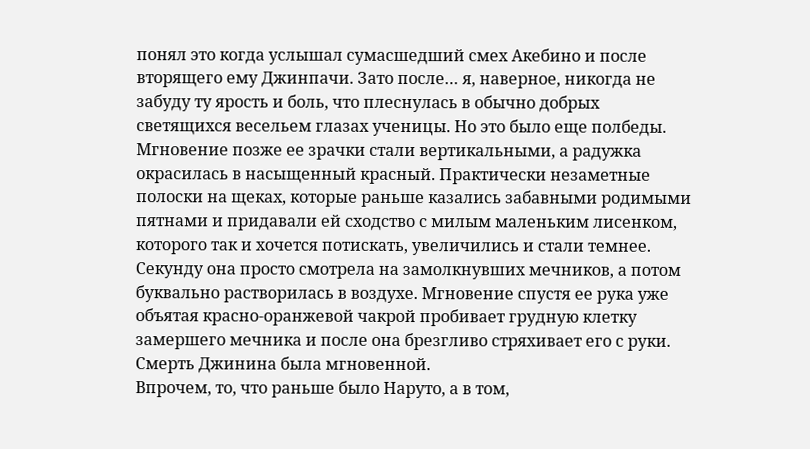понял это когда услышал сумасшедший смех Акебино и после вторящего ему Джинпачи. Зато после… я, наверное, никогда не забуду ту ярость и боль, что плеснулась в обычно добрых светящихся весельем глазах ученицы. Но это было еще полбеды. Мгновение позже ее зрачки стали вертикальными, а радужка окрасилась в насыщенный красный. Практически незаметные полоски на щеках, которые раньше казались забавными родимыми пятнами и придавали ей сходство с милым маленьким лисенком, которого так и хочется потискать, увеличились и стали темнее. Секунду она просто смотрела на замолкнувших мечников, а потом буквально растворилась в воздухе. Мгновение спустя ее рука уже объятая красно-оранжевой чакрой пробивает грудную клетку замершего мечника и после она брезгливо стряхивает его с руки. Смерть Джинина была мгновенной.
Впрочем, то, что раньше было Наруто, а в том,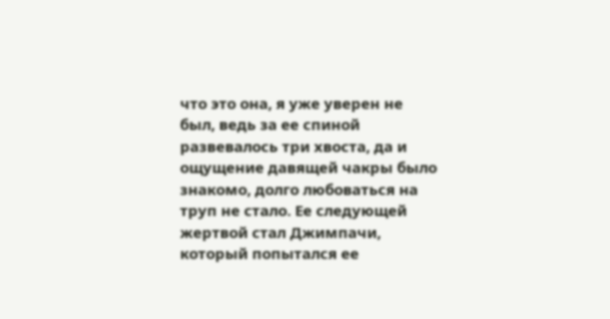что это она, я уже уверен не был, ведь за ее спиной развевалось три хвоста, да и ощущение давящей чакры было знакомо, долго любоваться на труп не стало. Ее следующей жертвой стал Джимпачи, который попытался ее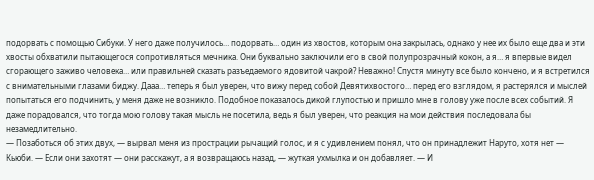подорвать с помощью Сибуки. У него даже получилось… подорвать… один из хвостов, которым она закрылась, однако у нее их было еще два и эти хвосты обхватили пытающегося сопротивляться мечника. Они буквально заключили его в свой полупрозрачный кокон, а я… я впервые видел сгорающего заживо человека… или правильней сказать разъедаемого ядовитой чакрой? Неважно! Спустя минуту все было кончено, и я встретился с внимательными глазами биджу. Дааа… теперь я был уверен, что вижу перед собой Девятихвостого… перед его взглядом, я растерялся и мыслей попытаться его подчинить, у меня даже не возникло. Подобное показалось дикой глупостью и пришло мне в голову уже после всех событий. Я даже порадовался, что тогда мою голову такая мысль не посетила, ведь я был уверен, что реакция на мои действия последовала бы незамедлительно.
— Позаботься об этих двух, — вырвал меня из прострации рычащий голос, и я с удивлением понял, что он принадлежит Наруто, хотя нет — Кьюби. — Если они захотят — они расскажут, а я возвращаюсь назад, — жуткая ухмылка и он добавляет. — И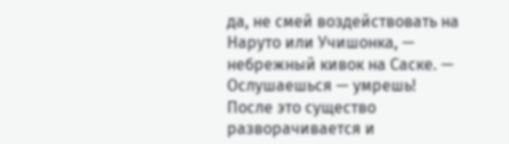да, не смей воздействовать на Наруто или Учишонка, — небрежный кивок на Саске. — Ослушаешься — умрешь!
После это существо разворачивается и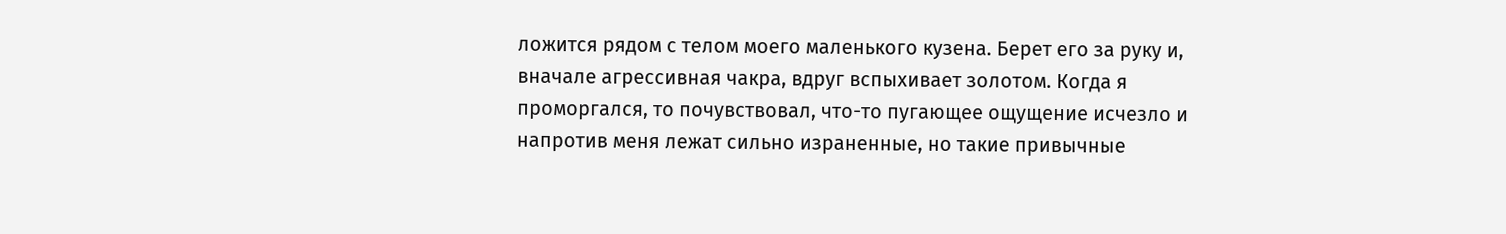ложится рядом с телом моего маленького кузена. Берет его за руку и, вначале агрессивная чакра, вдруг вспыхивает золотом. Когда я проморгался, то почувствовал, что-то пугающее ощущение исчезло и напротив меня лежат сильно израненные, но такие привычные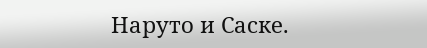Наруто и Саске.